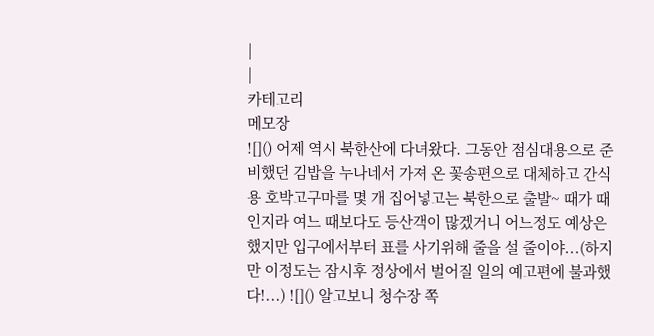|
|
카테고리
메모장
![]() 어제 역시 북한산에 다녀왔다. 그동안 점심대용으로 준비했던 김밥을 누나네서 가져 온 꽃송편으로 대체하고 간식용 호박고구마를 몇 개 집어넣고는 북한으로 출발~ 때가 때인지라 여느 때보다도 등산객이 많겠거니 어느정도 예상은 했지만 입구에서부터 표를 사기위해 줄을 설 줄이야...(하지만 이정도는 잠시후 정상에서 벌어질 일의 예고편에 불과했다!...) ![]() 알고보니 청수장 쪽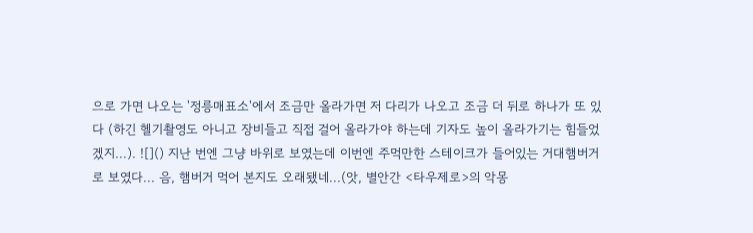으로 가면 나오는 '정릉매표소'에서 조금만 올라가면 저 다리가 나오고 조금 더 뒤로 하나가 또 있다 (하긴 헬기촬영도 아니고 장비들고 직접 걸어 올라가야 하는데 기자도 높이 올라가기는 힘들었겠지...). ![]() 지난 번엔 그냥 바위로 보였는데 이번엔 주먹만한 스테이크가 들어있는 거대햄버거로 보였다... 음, 햄버거 먹어 본지도 오래됐네...(앗, 별안간 <타우제로>의 악몽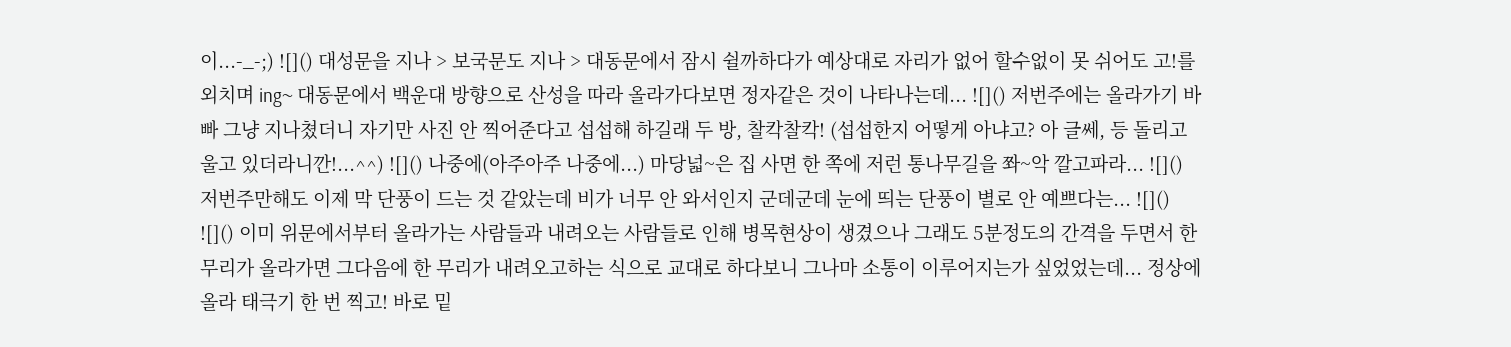이...-_-;) ![]() 대성문을 지나 > 보국문도 지나 > 대동문에서 잠시 쉴까하다가 예상대로 자리가 없어 할수없이 못 쉬어도 고!를 외치며 ing~ 대동문에서 백운대 방향으로 산성을 따라 올라가다보면 정자같은 것이 나타나는데... ![]() 저번주에는 올라가기 바빠 그냥 지나쳤더니 자기만 사진 안 찍어준다고 섭섭해 하길래 두 방, 찰칵찰칵! (섭섭한지 어떻게 아냐고? 아 글쎄, 등 돌리고 울고 있더라니깐!...^^) ![]() 나중에(아주아주 나중에...) 마당넓~은 집 사면 한 쪽에 저런 통나무길을 쫘~악 깔고파라... ![]() 저번주만해도 이제 막 단풍이 드는 것 같았는데 비가 너무 안 와서인지 군데군데 눈에 띄는 단풍이 별로 안 예쁘다는... ![]() ![]() 이미 위문에서부터 올라가는 사람들과 내려오는 사람들로 인해 병목현상이 생겼으나 그래도 5분정도의 간격을 두면서 한 무리가 올라가면 그다음에 한 무리가 내려오고하는 식으로 교대로 하다보니 그나마 소통이 이루어지는가 싶었었는데... 정상에 올라 태극기 한 번 찍고! 바로 밑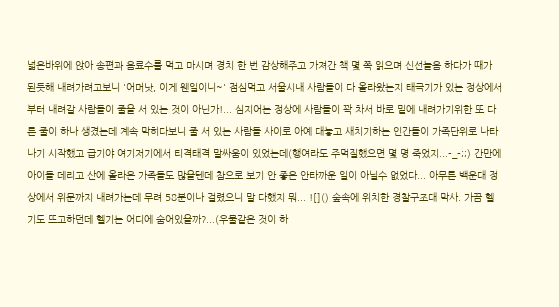넓은바위에 앉아 송편과 음료수를 먹고 마시며 경치 한 번 감상해주고 가져간 책 몇 쪽 읽으며 신선놀음 하다가 때가 된듯해 내려가려고보니 '어머낫, 이게 웬일이니~' 점심먹고 서울시내 사람들이 다 올라왔는지 태극기가 있는 정상에서부터 내려갈 사람들이 줄을 서 있는 것이 아닌가!... 심지어는 정상에 사람들이 꽉 차서 바로 밑에 내려가기위한 또 다른 줄이 하나 생겼는데 계속 막히다보니 줄 서 있는 사람들 사이로 아예 대놓고 새치기하는 인간들이 가족단위로 나타나기 시작했고 급기야 여기저기에서 티격태격 말싸움이 있었는데(행여라도 주먹질했으면 몇 명 죽었지...-_-;;) 간만에 아이들 데리고 산에 올라온 가족들도 많을텐데 참으로 보기 안 좋은 안타까운 일이 아닐수 없었다... 아무튼 백운대 정상에서 위문까지 내려가는데 무려 58분이나 걸렸으니 말 다했지 뭐... ![]() 숲속에 위치한 경찰구조대 막사. 가끔 헬기도 뜨고하던데 헬기는 어디에 숨어있을까?...(우물같은 것이 하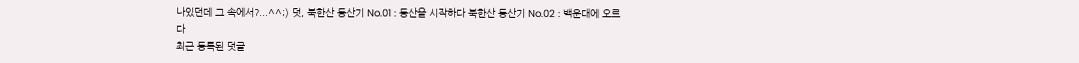나있던데 그 속에서?...^^;) 덧, 북한산 등산기 No.01 : 등산을 시작하다 북한산 등산기 No.02 : 백운대에 오르다
최근 등록된 덧글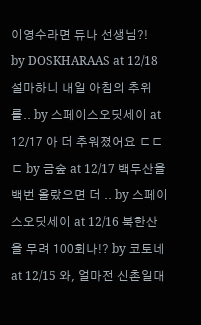이영수라면 듀나 선생님?!
by DOSKHARAAS at 12/18 설마하니 내일 아침의 추위를.. by 스페이스오딧세이 at 12/17 아 더 추워졌어요 ㄷㄷㄷ by 금숲 at 12/17 백두산을 백번 올랐으면 더 .. by 스페이스오딧세이 at 12/16 북한산을 무려 100회나!? by 코토네 at 12/15 와, 얼마전 신촌일대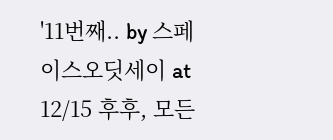'11번째.. by 스페이스오딧세이 at 12/15 후후, 모든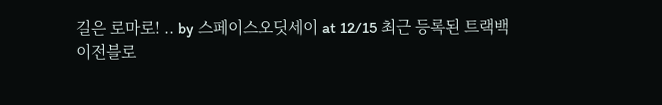길은 로마로! .. by 스페이스오딧세이 at 12/15 최근 등록된 트랙백
이전블로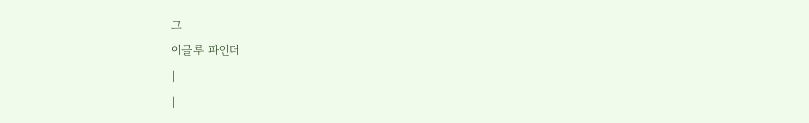그
이글루 파인더
|
|